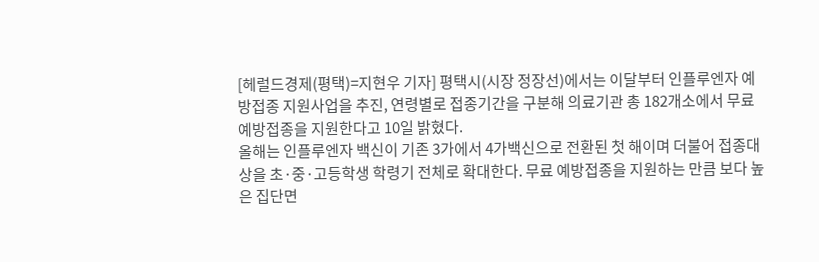[헤럴드경제(평택)=지현우 기자] 평택시(시장 정장선)에서는 이달부터 인플루엔자 예방접종 지원사업을 추진, 연령별로 접종기간을 구분해 의료기관 총 182개소에서 무료 예방접종을 지원한다고 10일 밝혔다.
올해는 인플루엔자 백신이 기존 3가에서 4가백신으로 전환된 첫 해이며 더불어 접종대상을 초·중·고등학생 학령기 전체로 확대한다. 무료 예방접종을 지원하는 만큼 보다 높은 집단면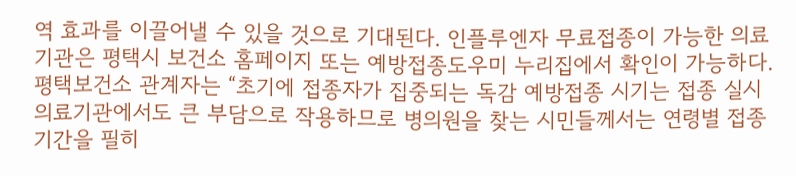역 효과를 이끌어낼 수 있을 것으로 기대된다. 인플루엔자 무료접종이 가능한 의료기관은 평택시 보건소 홈페이지 또는 예방접종도우미 누리집에서 확인이 가능하다.
평택보건소 관계자는 “초기에 접종자가 집중되는 독감 예방접종 시기는 접종 실시 의료기관에서도 큰 부담으로 작용하므로 병의원을 찾는 시민들께서는 연령별 접종기간을 필히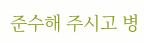준수해 주시고 병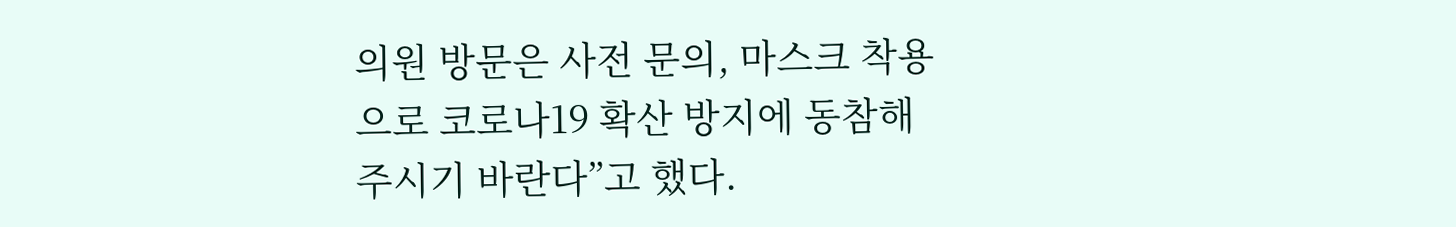의원 방문은 사전 문의, 마스크 착용으로 코로나19 확산 방지에 동참해 주시기 바란다”고 했다.